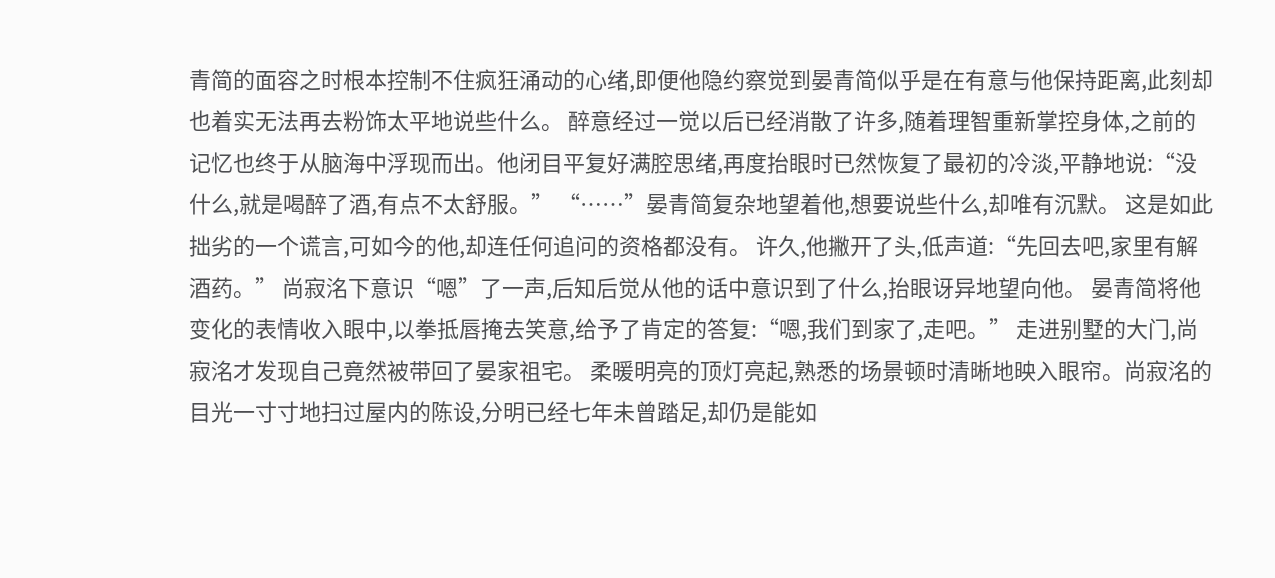青简的面容之时根本控制不住疯狂涌动的心绪,即便他隐约察觉到晏青简似乎是在有意与他保持距离,此刻却也着实无法再去粉饰太平地说些什么。 醉意经过一觉以后已经消散了许多,随着理智重新掌控身体,之前的记忆也终于从脑海中浮现而出。他闭目平复好满腔思绪,再度抬眼时已然恢复了最初的冷淡,平静地说:“没什么,就是喝醉了酒,有点不太舒服。” “……”晏青简复杂地望着他,想要说些什么,却唯有沉默。 这是如此拙劣的一个谎言,可如今的他,却连任何追问的资格都没有。 许久,他撇开了头,低声道:“先回去吧,家里有解酒药。” 尚寂洺下意识“嗯”了一声,后知后觉从他的话中意识到了什么,抬眼讶异地望向他。 晏青简将他变化的表情收入眼中,以拳抵唇掩去笑意,给予了肯定的答复:“嗯,我们到家了,走吧。” 走进别墅的大门,尚寂洺才发现自己竟然被带回了晏家祖宅。 柔暖明亮的顶灯亮起,熟悉的场景顿时清晰地映入眼帘。尚寂洺的目光一寸寸地扫过屋内的陈设,分明已经七年未曾踏足,却仍是能如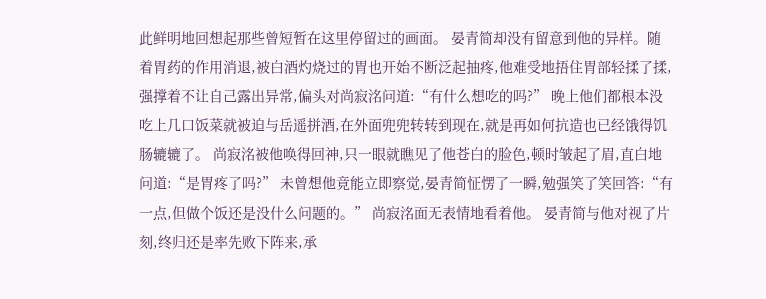此鲜明地回想起那些曾短暂在这里停留过的画面。 晏青简却没有留意到他的异样。随着胃药的作用消退,被白酒灼烧过的胃也开始不断泛起抽疼,他难受地捂住胃部轻揉了揉,强撑着不让自己露出异常,偏头对尚寂洺问道:“有什么想吃的吗?” 晚上他们都根本没吃上几口饭菜就被迫与岳遥拼酒,在外面兜兜转转到现在,就是再如何抗造也已经饿得饥肠辘辘了。 尚寂洺被他唤得回神,只一眼就瞧见了他苍白的脸色,顿时皱起了眉,直白地问道:“是胃疼了吗?” 未曾想他竟能立即察觉,晏青简怔愣了一瞬,勉强笑了笑回答:“有一点,但做个饭还是没什么问题的。” 尚寂洺面无表情地看着他。 晏青简与他对视了片刻,终归还是率先败下阵来,承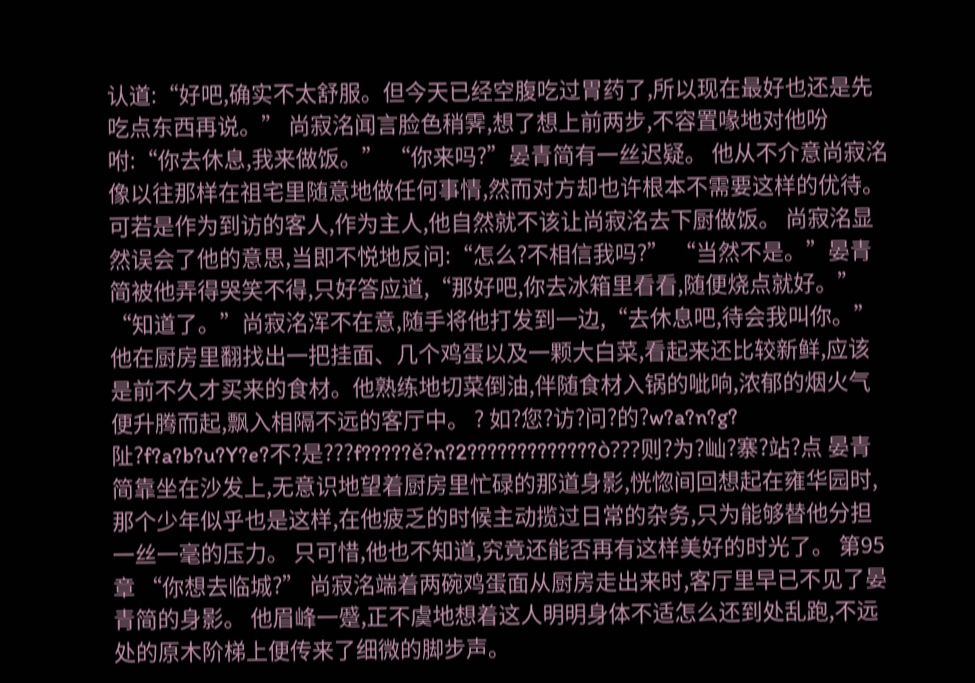认道:“好吧,确实不太舒服。但今天已经空腹吃过胃药了,所以现在最好也还是先吃点东西再说。” 尚寂洺闻言脸色稍霁,想了想上前两步,不容置喙地对他吩咐:“你去休息,我来做饭。” “你来吗?”晏青简有一丝迟疑。 他从不介意尚寂洺像以往那样在祖宅里随意地做任何事情,然而对方却也许根本不需要这样的优待。可若是作为到访的客人,作为主人,他自然就不该让尚寂洺去下厨做饭。 尚寂洺显然误会了他的意思,当即不悦地反问:“怎么?不相信我吗?” “当然不是。”晏青简被他弄得哭笑不得,只好答应道,“那好吧,你去冰箱里看看,随便烧点就好。” “知道了。”尚寂洺浑不在意,随手将他打发到一边,“去休息吧,待会我叫你。” 他在厨房里翻找出一把挂面、几个鸡蛋以及一颗大白菜,看起来还比较新鲜,应该是前不久才买来的食材。他熟练地切菜倒油,伴随食材入锅的呲响,浓郁的烟火气便升腾而起,飘入相隔不远的客厅中。 ? 如?您?访?问?的?w?a?n?g?阯?f?a?b?u?Y?e?不?是???f?????ě?n?2?????????????ò???则?为?屾?寨?站?点 晏青简靠坐在沙发上,无意识地望着厨房里忙碌的那道身影,恍惚间回想起在雍华园时,那个少年似乎也是这样,在他疲乏的时候主动揽过日常的杂务,只为能够替他分担一丝一毫的压力。 只可惜,他也不知道,究竟还能否再有这样美好的时光了。 第95章 “你想去临城?” 尚寂洺端着两碗鸡蛋面从厨房走出来时,客厅里早已不见了晏青简的身影。 他眉峰一蹙,正不虞地想着这人明明身体不适怎么还到处乱跑,不远处的原木阶梯上便传来了细微的脚步声。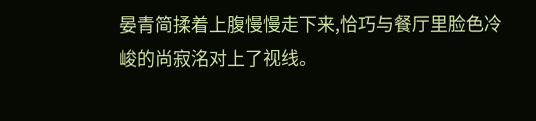晏青简揉着上腹慢慢走下来,恰巧与餐厅里脸色冷峻的尚寂洺对上了视线。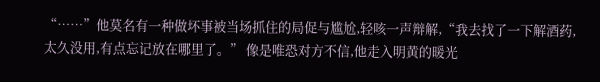“……”他莫名有一种做坏事被当场抓住的局促与尴尬,轻咳一声辩解,“我去找了一下解酒药,太久没用,有点忘记放在哪里了。” 像是唯恐对方不信,他走入明黄的暖光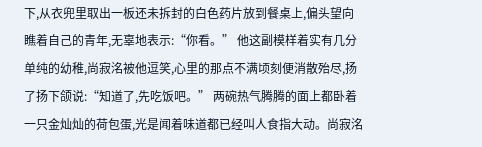下,从衣兜里取出一板还未拆封的白色药片放到餐桌上,偏头望向瞧着自己的青年,无辜地表示:“你看。” 他这副模样着实有几分单纯的幼稚,尚寂洺被他逗笑,心里的那点不满顷刻便消散殆尽,扬了扬下颌说:“知道了,先吃饭吧。” 两碗热气腾腾的面上都卧着一只金灿灿的荷包蛋,光是闻着味道都已经叫人食指大动。尚寂洺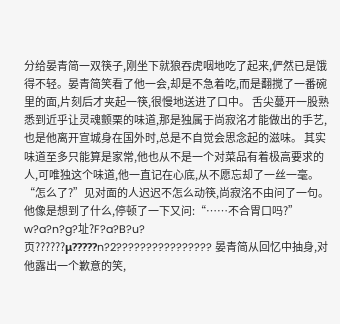分给晏青简一双筷子,刚坐下就狼吞虎咽地吃了起来,俨然已是饿得不轻。晏青简笑看了他一会,却是不急着吃,而是翻搅了一番碗里的面,片刻后才夹起一筷,很慢地送进了口中。 舌尖蔓开一股熟悉到近乎让灵魂颤栗的味道,那是独属于尚寂洺才能做出的手艺,也是他离开宣城身在国外时,总是不自觉会思念起的滋味。 其实味道至多只能算是家常,他也从不是一个对菜品有着极高要求的人,可唯独这个味道,他一直记在心底,从不愿忘却了一丝一毫。 “怎么了?”见对面的人迟迟不怎么动筷,尚寂洺不由问了一句。 他像是想到了什么,停顿了一下又问:“……不合胃口吗?” w?a?n?g?址?F?a?B?u?页??????μ?????n?2???????????????? 晏青简从回忆中抽身,对他露出一个歉意的笑,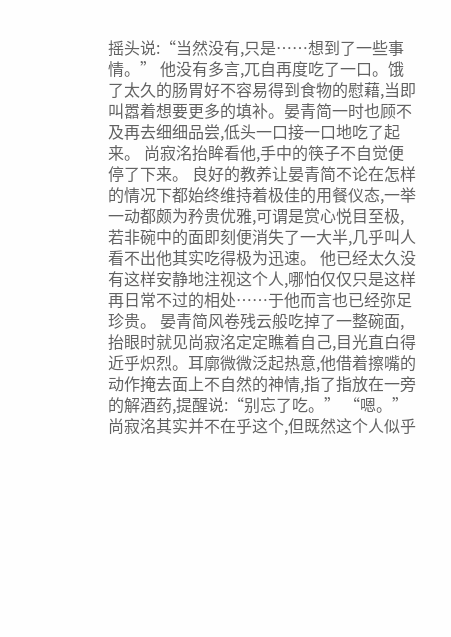摇头说:“当然没有,只是……想到了一些事情。” 他没有多言,兀自再度吃了一口。饿了太久的肠胃好不容易得到食物的慰藉,当即叫嚣着想要更多的填补。晏青简一时也顾不及再去细细品尝,低头一口接一口地吃了起来。 尚寂洺抬眸看他,手中的筷子不自觉便停了下来。 良好的教养让晏青简不论在怎样的情况下都始终维持着极佳的用餐仪态,一举一动都颇为矜贵优雅,可谓是赏心悦目至极,若非碗中的面即刻便消失了一大半,几乎叫人看不出他其实吃得极为迅速。 他已经太久没有这样安静地注视这个人,哪怕仅仅只是这样再日常不过的相处……于他而言也已经弥足珍贵。 晏青简风卷残云般吃掉了一整碗面,抬眼时就见尚寂洺定定瞧着自己,目光直白得近乎炽烈。耳廓微微泛起热意,他借着擦嘴的动作掩去面上不自然的神情,指了指放在一旁的解酒药,提醒说:“别忘了吃。” “嗯。”尚寂洺其实并不在乎这个,但既然这个人似乎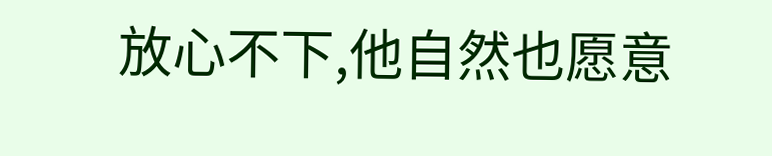放心不下,他自然也愿意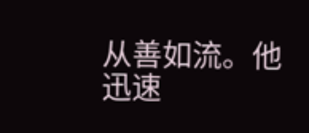从善如流。他迅速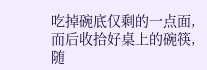吃掉碗底仅剩的一点面,而后收拾好桌上的碗筷,随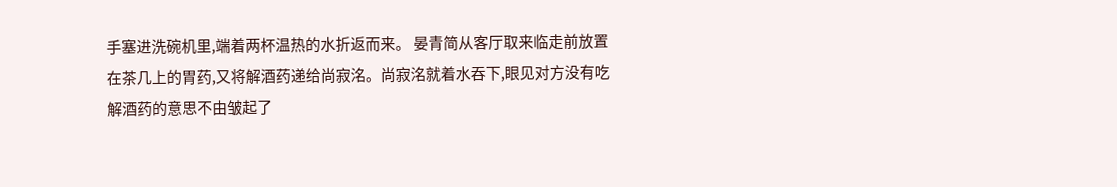手塞进洗碗机里,端着两杯温热的水折返而来。 晏青简从客厅取来临走前放置在茶几上的胃药,又将解酒药递给尚寂洺。尚寂洺就着水吞下,眼见对方没有吃解酒药的意思不由皱起了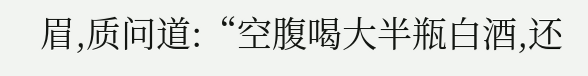眉,质问道:“空腹喝大半瓶白酒,还